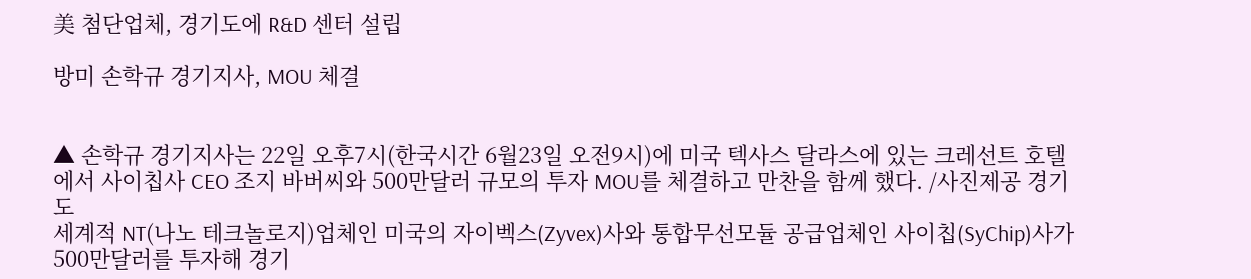美 첨단업체, 경기도에 R&D 센터 설립

방미 손학규 경기지사, MOU 체결


▲ 손학규 경기지사는 22일 오후7시(한국시간 6월23일 오전9시)에 미국 텍사스 달라스에 있는 크레선트 호텔에서 사이칩사 CEO 조지 바버씨와 500만달러 규모의 투자 MOU를 체결하고 만찬을 함께 했다. /사진제공 경기도
세계적 NT(나노 테크놀로지)업체인 미국의 자이벡스(Zyvex)사와 통합무선모듈 공급업체인 사이칩(SyChip)사가 500만달러를 투자해 경기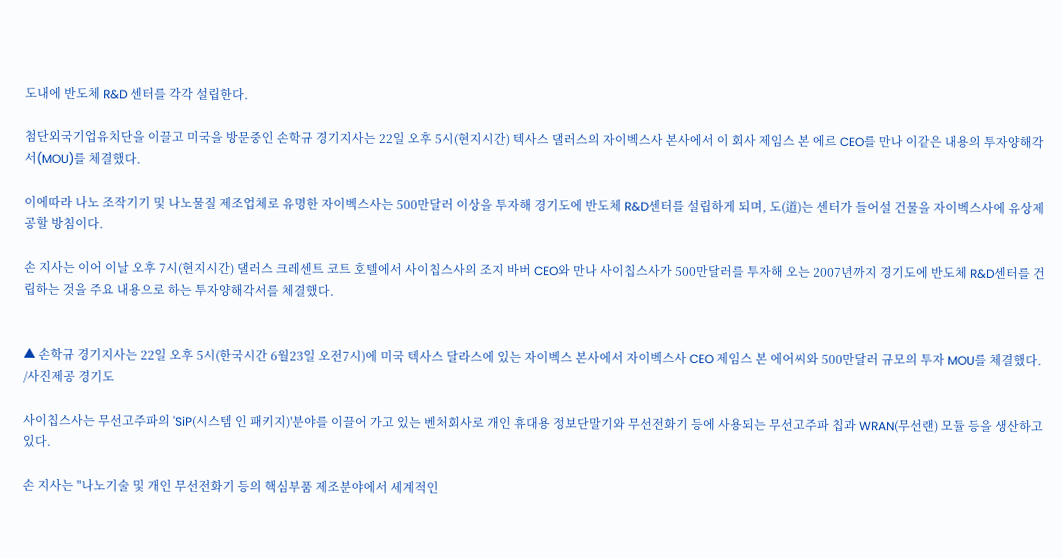도내에 반도체 R&D 센터를 각각 설립한다.

첨단외국기업유치단을 이끌고 미국을 방문중인 손학규 경기지사는 22일 오후 5시(현지시간) 텍사스 댈러스의 자이벡스사 본사에서 이 회사 제임스 본 에르 CEO를 만나 이같은 내용의 투자양해각서(MOU)를 체결했다.

이에따라 나노 조작기기 및 나노물질 제조업체로 유명한 자이벡스사는 500만달러 이상을 투자해 경기도에 반도체 R&D센터를 설립하게 되며, 도(道)는 센터가 들어설 건물을 자이벡스사에 유상제공할 방침이다.

손 지사는 이어 이날 오후 7시(현지시간) 댈러스 크레센트 코트 호텔에서 사이칩스사의 조지 바버 CEO와 만나 사이칩스사가 500만달러를 투자해 오는 2007년까지 경기도에 반도체 R&D센터를 건립하는 것을 주요 내용으로 하는 투자양해각서를 체결했다.


▲ 손학규 경기지사는 22일 오후 5시(한국시간 6월23일 오전7시)에 미국 텍사스 달라스에 있는 자이벡스 본사에서 자이벡스사 CEO 제임스 본 에어씨와 500만달러 규모의 투자 MOU를 체결했다. /사진제공 경기도

사이칩스사는 무선고주파의 'SiP(시스템 인 패키지)'분야를 이끌어 가고 있는 벤처회사로 개인 휴대용 정보단말기와 무선전화기 등에 사용되는 무선고주파 칩과 WRAN(무선랜) 모듈 등을 생산하고 있다.

손 지사는 "나노기술 및 개인 무선전화기 등의 핵심부품 제조분야에서 세계적인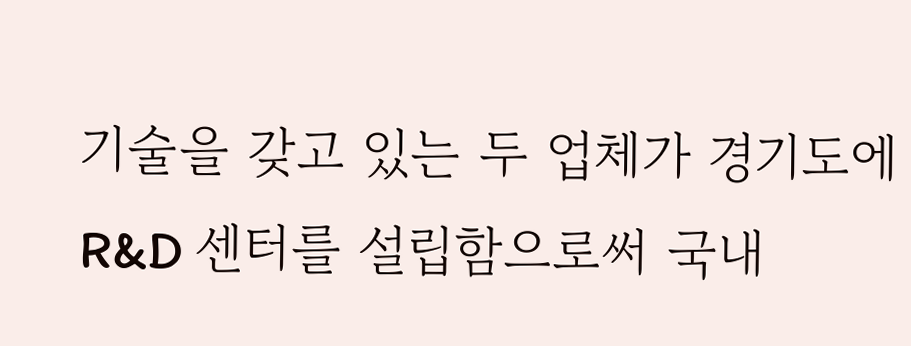기술을 갖고 있는 두 업체가 경기도에 R&D 센터를 설립함으로써 국내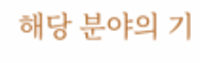해당 분야의 기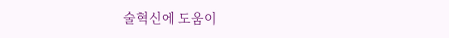술혁신에 도움이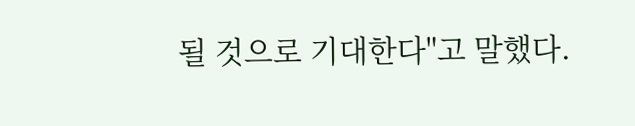될 것으로 기대한다"고 말했다.